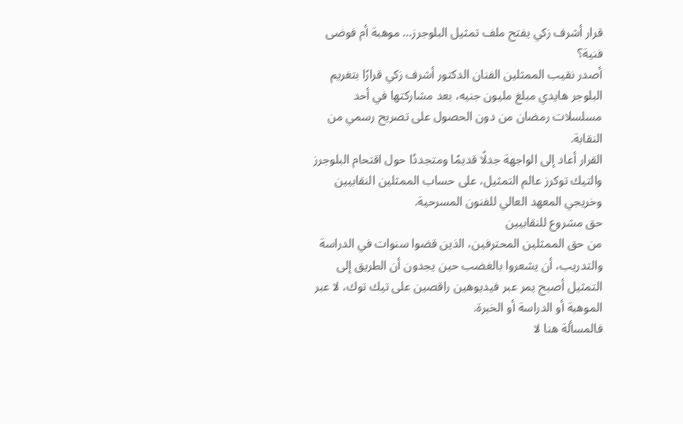قرار أشرف زكي يفتح ملف تمثيل البلوجرز… موهبة أم فوضى فنية؟
أصدر نقيب الممثلين الفنان الدكتور أشرف زكي قرارًا بتغريم البلوجر هايدي مبلغ مليون جنيه، بعد مشاركتها في أحد مسلسلات رمضان من دون الحصول على تصريح رسمي من النقابة.
القرار أعاد إلى الواجهة جدلًا قديمًا ومتجددًا حول اقتحام البلوجرز والتيك توكرز عالم التمثيل، على حساب الممثلين النقابيين وخريجي المعهد العالي للفنون المسرحية.
حق مشروع للنقابيين
من حق الممثلين المحترفين، الذين قضوا سنوات في الدراسة والتدريب، أن يشعروا بالغضب حين يجدون أن الطريق إلى التمثيل أصبح يمر عبر فيديوهين راقصين على تيك توك، لا عبر الموهبة أو الدراسة أو الخبرة.
فالمسألة هنا لا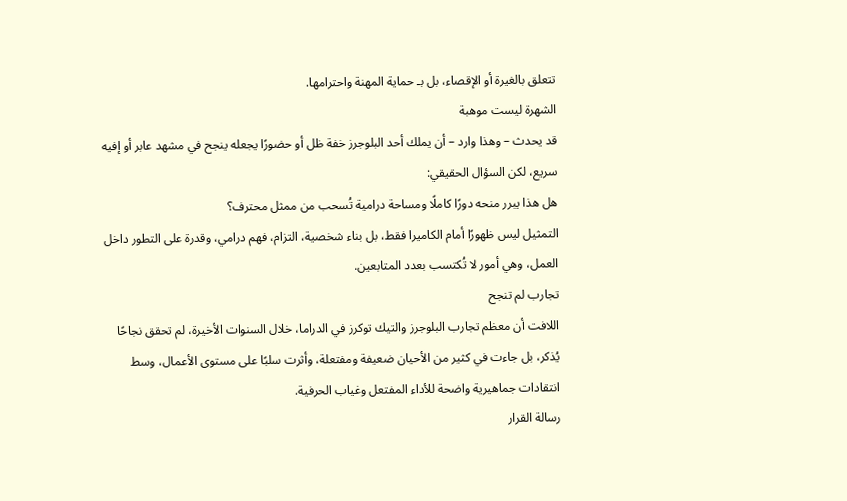تتعلق بالغيرة أو الإقصاء، بل بـ حماية المهنة واحترامها.
الشهرة ليست موهبة
قد يحدث – وهذا وارد – أن يملك أحد البلوجرز خفة ظل أو حضورًا يجعله ينجح في مشهد عابر أو إفيه سريع، لكن السؤال الحقيقي:
هل هذا يبرر منحه دورًا كاملًا ومساحة درامية تُسحب من ممثل محترف؟
التمثيل ليس ظهورًا أمام الكاميرا فقط، بل بناء شخصية، التزام، فهم درامي، وقدرة على التطور داخل العمل، وهي أمور لا تُكتسب بعدد المتابعين.
تجارب لم تنجح
اللافت أن معظم تجارب البلوجرز والتيك توكرز في الدراما، خلال السنوات الأخيرة، لم تحقق نجاحًا يُذكر، بل جاءت في كثير من الأحيان ضعيفة ومفتعلة، وأثرت سلبًا على مستوى الأعمال، وسط انتقادات جماهيرية واضحة للأداء المفتعل وغياب الحرفية.
رسالة القرار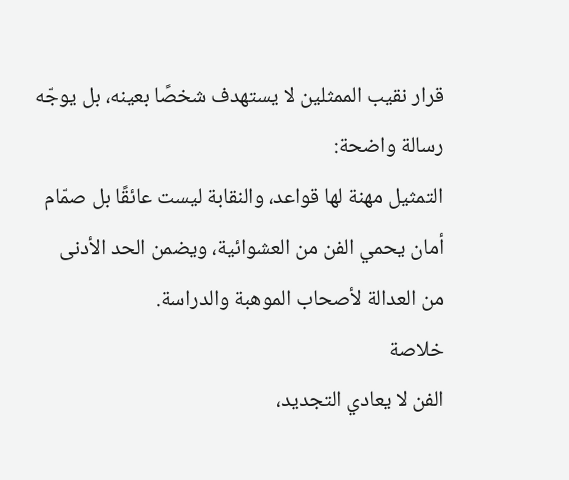قرار نقيب الممثلين لا يستهدف شخصًا بعينه، بل يوجّه رسالة واضحة:
التمثيل مهنة لها قواعد، والنقابة ليست عائقًا بل صمّام أمان يحمي الفن من العشوائية، ويضمن الحد الأدنى من العدالة لأصحاب الموهبة والدراسة.
خلاصة
الفن لا يعادي التجديد،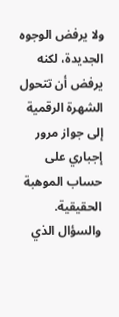ولا يرفض الوجوه الجديدة، لكنه يرفض أن تتحول الشهرة الرقمية إلى جواز مرور إجباري على حساب الموهبة الحقيقية.
والسؤال الذي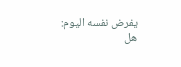يفرض نفسه اليوم:
هل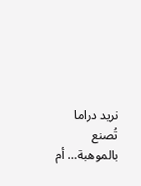نريد دراما تُصنع بالموهبة… أم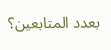بعدد المتابعين؟